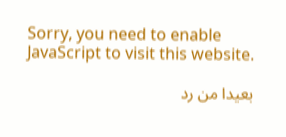Sorry, you need to enable JavaScript to visit this website.

بعيدا من رد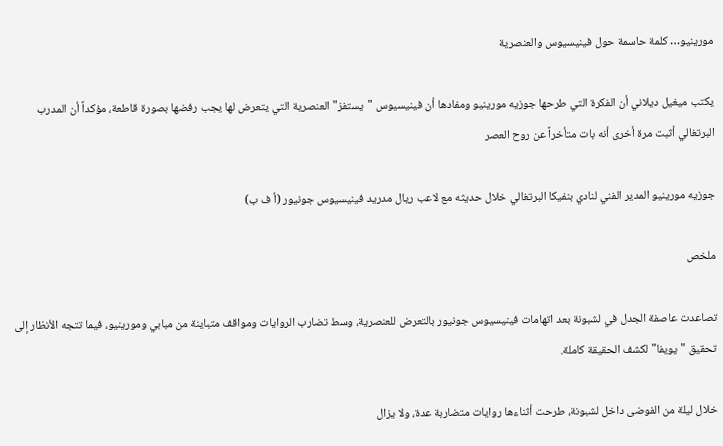مورينيو… كلمة حاسمة حول فينيسيوس والعنصرية

يكتب ميغيل ديلاني أن الفكرة التي طرحها جوزيه مورينيو ومفادها أن فينيسيوس "يستفز" العنصرية التي يتعرض لها يجب رفضها بصورة قاطعة، مؤكداً أن المدرب البرتغالي أثبت مرة أخرى أنه بات متأخراً عن روح العصر

جوزيه مورينيو المدير الفني لنادي بنفيكا البرتغالي خلال حديثه مع لاعب ريال مدريد فينيسيوس جونيور (أ ف ب)

ملخص

تصاعدت عاصفة الجدل في لشبونة بعد اتهامات فينيسيوس جونيور بالتعرض للعنصرية، وسط تضارب الروايات ومواقف متباينة من مبابي ومورينيو، فيما تتجه الأنظار إلى تحقيق "يويفا" لكشف الحقيقة كاملة.

خلال ليلة من الفوضى داخل لشبونة، طرحت أثناءها روايات متضاربة عدة، ولا يزال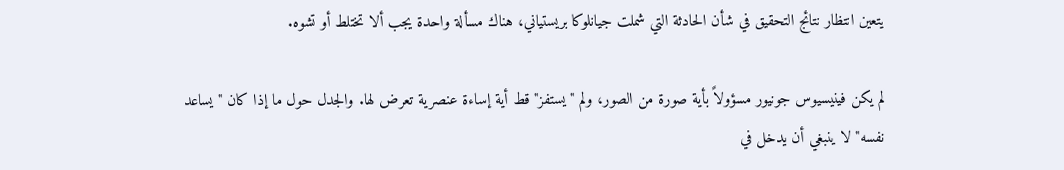يتعين انتظار نتائج التحقيق في شأن الحادثة التي شملت جيانلوكا بريستياني، هناك مسألة واحدة يجب ألا تختلط أو تشوه.

لم يكن فينيسيوس جونيور مسؤولاً بأية صورة من الصور، ولم "يستفز" قط أية إساءة عنصرية تعرض لها. والجدل حول ما إذا كان "يساعد نفسه" لا ينبغي أن يدخل في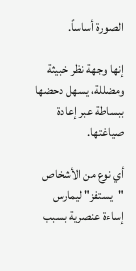الصورة أساساً.

إنها وجهة نظر خبيثة ومضللة، يسهل دحضها ببساطة عبر إعادة صياغتها.

أي نوع من الأشخاص "يستفز" ليمارس إساءة عنصرية بسبب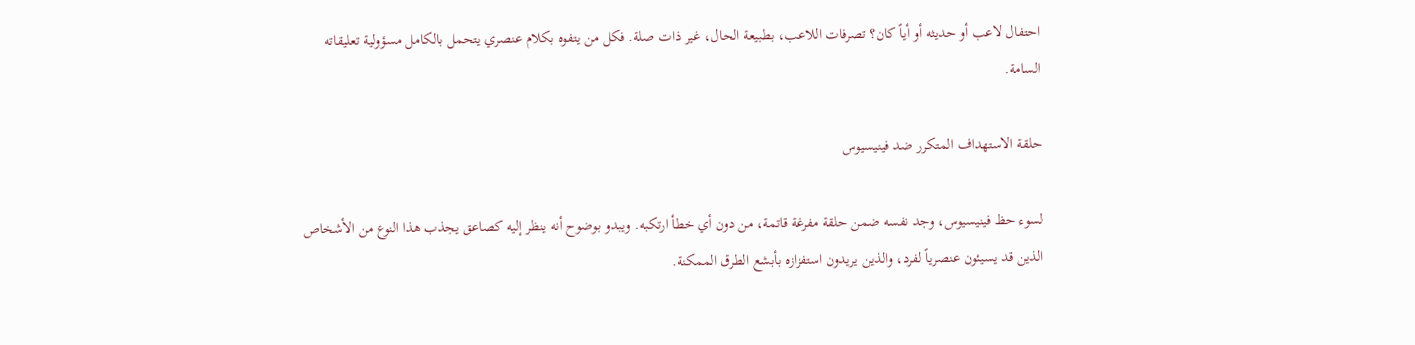احتفال لاعب أو حديثه أو أياً كان؟ تصرفات اللاعب، بطبيعة الحال، غير ذات صلة. فكل من يتفوه بكلام عنصري يتحمل بالكامل مسؤولية تعليقاته السامة.

حلقة الاستهداف المتكرر ضد فينيسيوس

لسوء حظ فينيسيوس، وجد نفسه ضمن حلقة مفرغة قاتمة، من دون أي خطأ ارتكبه. ويبدو بوضوح أنه ينظر إليه كصاعق يجذب هذا النوع من الأشخاص الذين قد يسيئون عنصرياً لفرد، والذين يريدون استفزازه بأبشع الطرق الممكنة.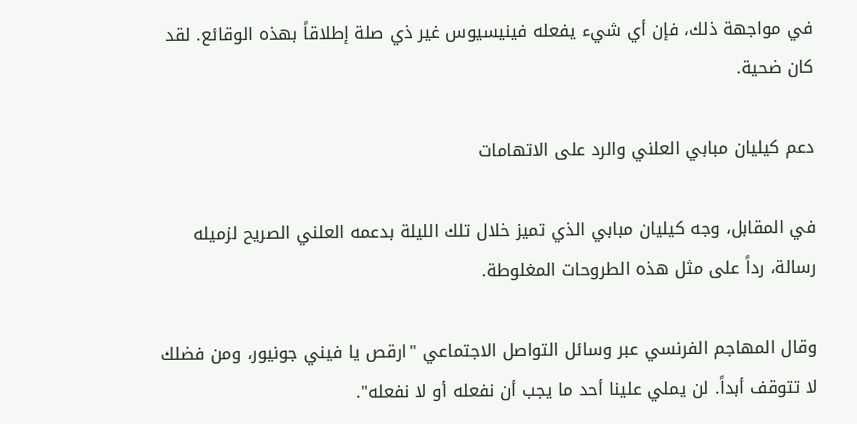في مواجهة ذلك، فإن أي شيء يفعله فينيسيوس غير ذي صلة إطلاقاً بهذه الوقائع. لقد كان ضحية.

دعم كيليان مبابي العلني والرد على الاتهامات

في المقابل، وجه كيليان مبابي الذي تميز خلال تلك الليلة بدعمه العلني الصريح لزميله رسالة، رداً على مثل هذه الطروحات المغلوطة.

وقال المهاجم الفرنسي عبر وسائل التواصل الاجتماعي "ارقص يا فيني جونيور، ومن فضلك لا تتوقف أبداً. لن يملي علينا أحد ما يجب أن نفعله أو لا نفعله".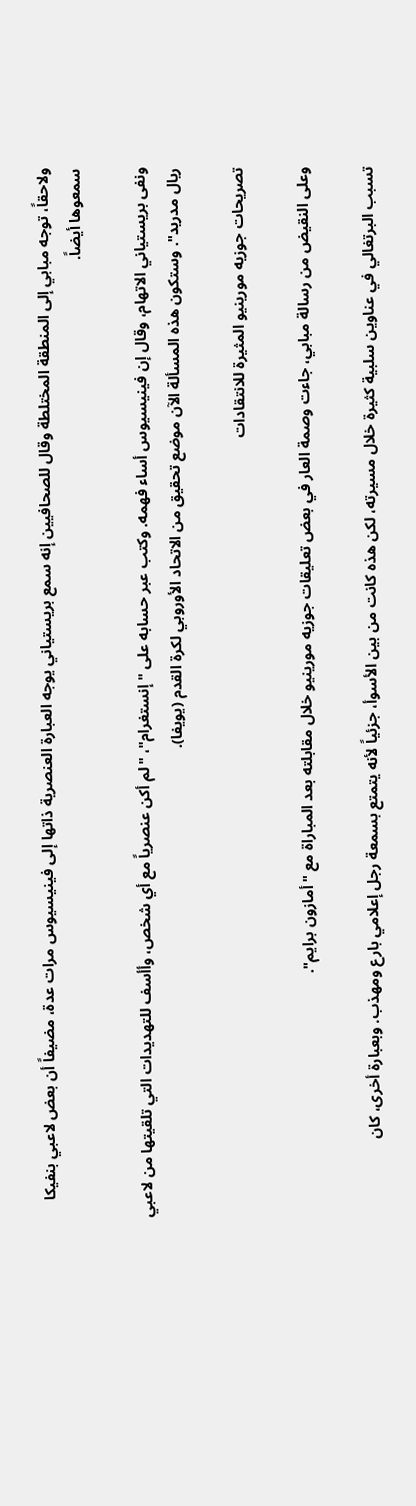ولاحقاً، توجه مبابي إلى المنطقة المختلطة وقال للصحافيين إنه سمع بريستياني يوجه العبارة العنصرية ذاتها إلى فينيسيوس مرات عدة، مضيفاً أن بعض لاعبي بنفيكا سمعوها أيضاً.

ونفى بريستياني الاتهام، وقال إن فينيسيوس أساء فهمه. وكتب عبر حسابه على "إنستغرام"، "لم أكن عنصرياً مع أي شخص، وأأسف للتهديدات التي تلقيتها من لاعبي ريال مدريد". وستكون هذه المسألة الآن موضع تحقيق من الاتحاد الأوروبي لكرة القدم (يويفا).

تصريحات جوزيه مورينيو المثيرة للانتقادات

وعلى النقيض من رسالة مبابي، جاءت وصمة العار في بعض تعليقات جوزيه مورينيو خلال مقابلته بعد المباراة مع "أمازون برايم".

تسبب البرتغالي في عناوين سلبية كثيرة خلال مسيرته، لكن هذه كانت من بين الأسوأ، جزئياً لأنه يتمتع بسمعة رجل إعلامي بارع ومهذب. وبعبارة أخرى، كان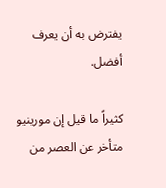يفترض به أن يعرف أفضل.

كثيراً ما قيل إن مورينيو متأخر عن العصر من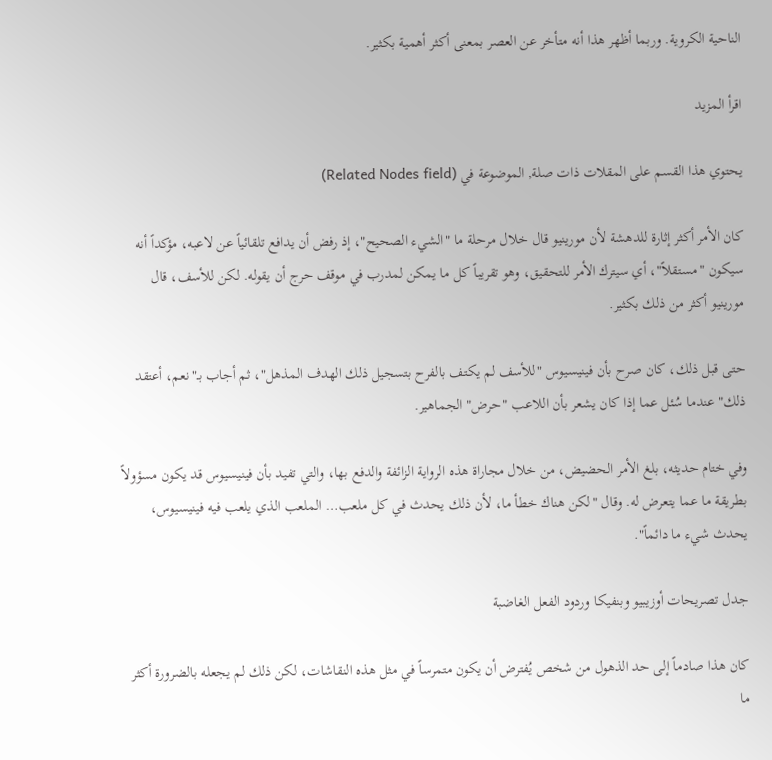الناحية الكروية. وربما أظهر هذا أنه متأخر عن العصر بمعنى أكثر أهمية بكثير.

اقرأ المزيد

يحتوي هذا القسم على المقلات ذات صلة, الموضوعة في (Related Nodes field)

كان الأمر أكثر إثارة للدهشة لأن مورينيو قال خلال مرحلة ما "الشيء الصحيح"، إذ رفض أن يدافع تلقائياً عن لاعبه، مؤكداً أنه سيكون "مستقلاً"، أي سيترك الأمر للتحقيق، وهو تقريباً كل ما يمكن لمدرب في موقف حرج أن يقوله. لكن للأسف، قال مورينيو أكثر من ذلك بكثير.

حتى قبل ذلك، كان صرح بأن فينيسيوس "للأسف لم يكتف بالفرح بتسجيل ذلك الهدف المذهل"، ثم أجاب بـ"نعم، أعتقد ذلك" عندما سُئل عما إذا كان يشعر بأن اللاعب "حرض" الجماهير.

وفي ختام حديثه، بلغ الأمر الحضيض، من خلال مجاراة هذه الرواية الزائفة والدفع بها، والتي تفيد بأن فينيسيوس قد يكون مسؤولاً بطريقة ما عما يتعرض له. وقال "لكن هناك خطأ ما، لأن ذلك يحدث في كل ملعب… الملعب الذي يلعب فيه فينيسيوس، يحدث شيء ما دائماً".

جدل تصريحات أوزيبيو وبنفيكا وردود الفعل الغاضبة

كان هذا صادماً إلى حد الذهول من شخص يُفترض أن يكون متمرساً في مثل هذه النقاشات، لكن ذلك لم يجعله بالضرورة أكثر ما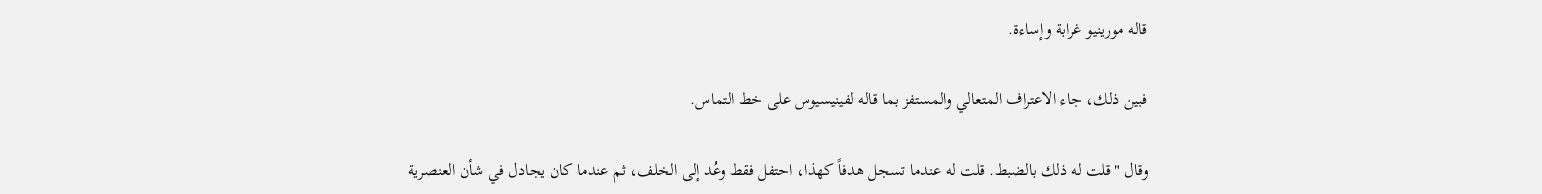قاله مورينيو غرابة وإساءة.

فبين ذلك، جاء الاعتراف المتعالي والمستفز بما قاله لفينيسيوس على خط التماس.

وقال "قلت له ذلك بالضبط. قلت له عندما تسجل هدفاً كهذا، احتفل فقط وعُد إلى الخلف، ثم عندما كان يجادل في شأن العنصرية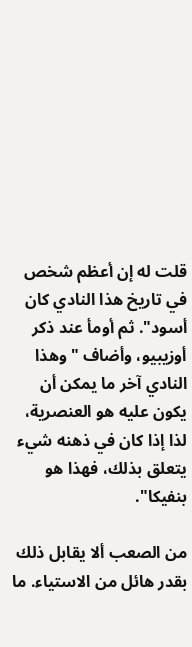قلت له إن أعظم شخص في تاريخ هذا النادي كان أسود". ثم أومأ عند ذكر أوزيبيو، وأضاف "وهذا النادي آخر ما يمكن أن يكون عليه هو العنصرية، لذا إذا كان في ذهنه شيء يتعلق بذلك، فهذا هو بنفيكا".

من الصعب ألا يقابل ذلك بقدر هائل من الاستياء. ما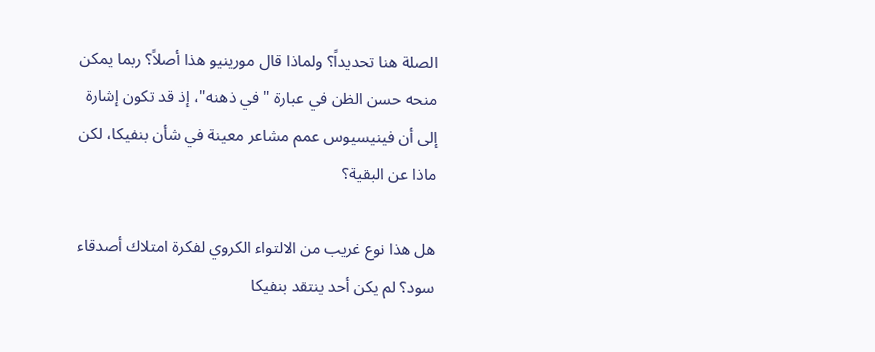الصلة هنا تحديداً؟ ولماذا قال مورينيو هذا أصلاً؟ ربما يمكن منحه حسن الظن في عبارة "في ذهنه"، إذ قد تكون إشارة إلى أن فينيسيوس عمم مشاعر معينة في شأن بنفيكا، لكن ماذا عن البقية؟

هل هذا نوع غريب من الالتواء الكروي لفكرة امتلاك أصدقاء سود؟ لم يكن أحد ينتقد بنفيكا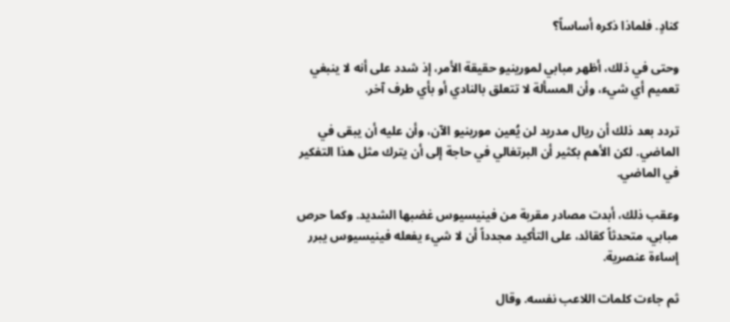كنادٍ. فلماذا ذكره أساساً؟

وحتى في ذلك، أظهر مبابي لمورينيو حقيقة الأمر، إذ شدد على أنه لا ينبغي تعميم أي شيء، وأن المسألة لا تتعلق بالنادي أو بأي طرف آخر.

تردد بعد ذلك أن ريال مدريد لن يُعين مورينيو الآن، وأن عليه أن يبقى في الماضي. لكن الأهم بكثير أن البرتغالي في حاجة إلى أن يترك مثل هذا التفكير في الماضي.

وعقب ذلك، أبدت مصادر مقربة من فينيسيوس غضبها الشديد. وكما حرص مبابي، متحدثاً كقائد، على التأكيد مجدداً أن لا شيء يفعله فينيسيوس يبرر إساءة عنصرية.

ثم جاءت كلمات اللاعب نفسه. وقال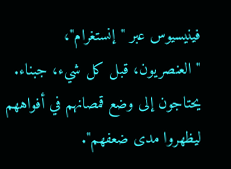فينيسيوس عبر "إنستغرام"، "العنصريون، قبل كل شيء، جبناء. يحتاجون إلى وضع قمصانهم في أفواههم ليظهروا مدى ضعفهم".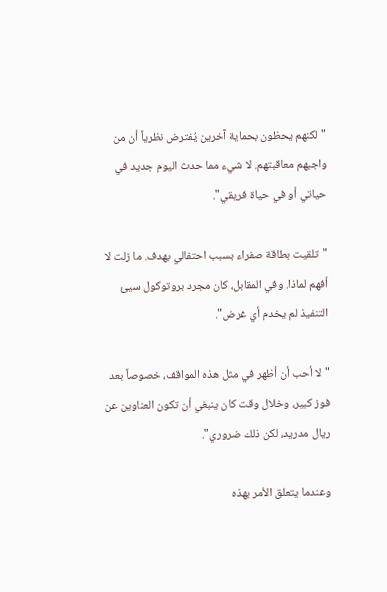"لكنهم يحظون بحماية آخرين يُفترض نظرياً أن من واجبهم معاقبتهم. لا شيء مما حدث اليوم جديد في حياتي أو في حياة فريقي".

"تلقيت بطاقة صفراء بسبب احتفالي بهدف. ما زلت لا أفهم لماذا. وفي المقابل، كان مجرد بروتوكول سيئ التنفيذ لم يخدم أي غرض".

"لا أحب أن أظهر في مثل هذه المواقف، خصوصاً بعد فوز كبير، وخلال وقت كان ينبغي أن تكون العناوين عن ريال مدريد، لكن ذلك ضروري".

وعندما يتعلق الأمر بهذه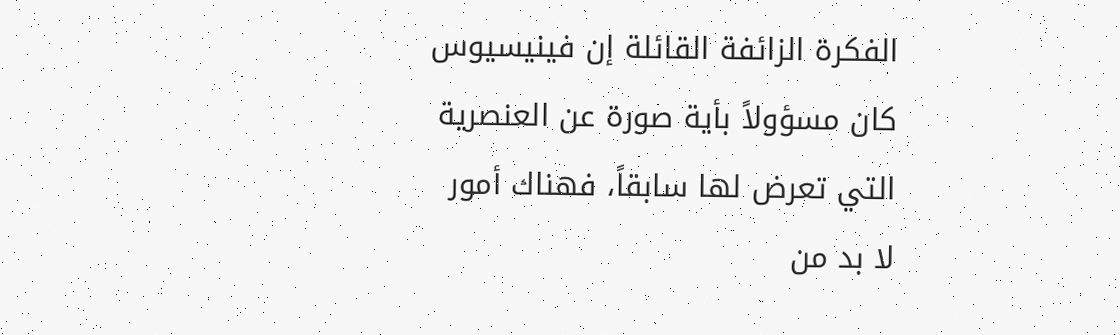الفكرة الزائفة القائلة إن فينيسيوس كان مسؤولاً بأية صورة عن العنصرية التي تعرض لها سابقاً، فهناك أمور لا بد من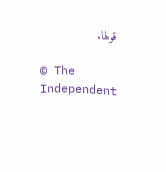قولها.

© The Independent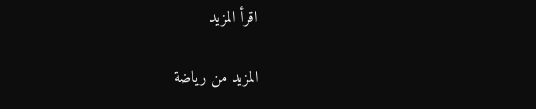اقرأ المزيد

المزيد من رياضة